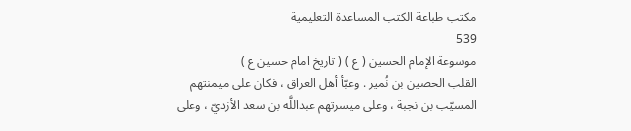مكتب طباعة الكتب المساعدة التعليمية
539
موسوعة الإمام الحسين ( ع ) ( تاريخ امام حسين ع )
القلب الحصين بن نُمير . وعبّأ أهل العراق ، فكان على ميمنتهم المسيّب بن نجبة ، وعلى ميسرتهم عبداللَّه بن سعد الأزديّ ، وعلى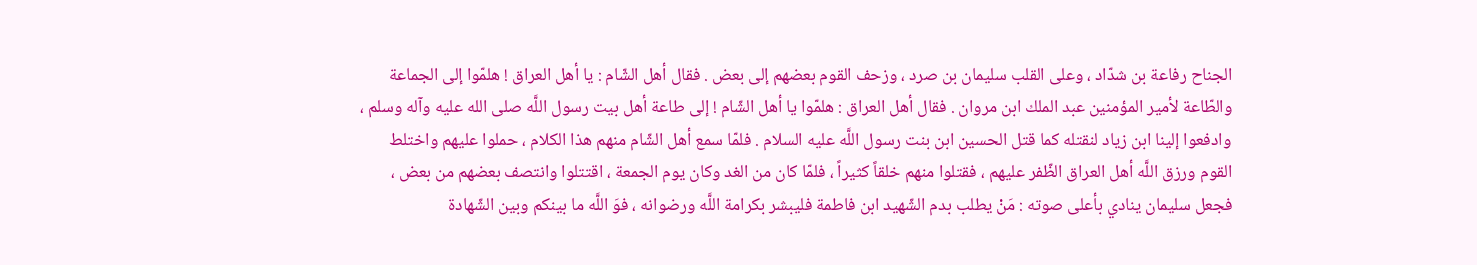الجناح رفاعة بن شدّاد ، وعلى القلب سليمان بن صرد ، وزحف القوم بعضهم إلى بعض . فقال أهل الشّام : يا أهل العراق ! هلمّوا إلى الجماعة والطّاعة لأمير المؤمنين عبد الملك ابن مروان . فقال أهل العراق : هلمّوا يا أهل الشّام ! إلى طاعة أهل بيت رسول اللَّه صلى الله عليه وآله وسلم ، وادفعوا إلينا ابن زياد لنقتله كما قتل الحسين ابن بنت رسول اللَّه عليه السلام . فلمّا سمع أهل الشّام منهم هذا الكلام ، حملوا عليهم واختلط القوم ورزق اللَّه أهل العراق الظّفر عليهم ، فقتلوا منهم خلقاً كثيراً ، فلمّا كان من الغد وكان يوم الجمعة ، اقتتلوا وانتصف بعضهم من بعض ، فجعل سليمان ينادي بأعلى صوته : مَنْ يطلب بدم الشّهيد ابن فاطمة فليبشر بكرامة اللَّه ورضوانه ، فوَ اللَّه ما بينكم وبين الشّهادة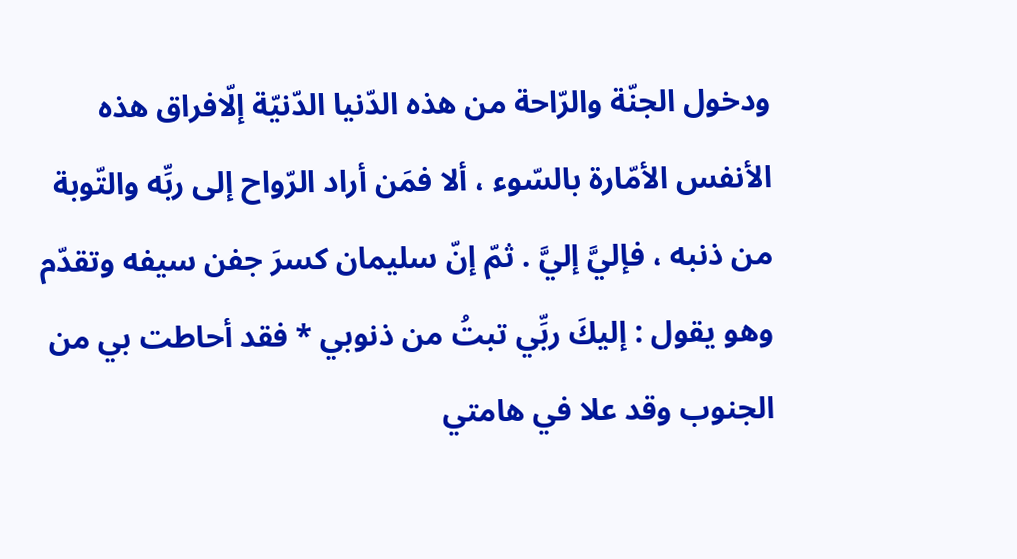ودخول الجنّة والرّاحة من هذه الدّنيا الدّنيّة إلّافراق هذه الأنفس الأمّارة بالسّوء ، ألا فمَن أراد الرّواح إلى ربِّه والتّوبة من ذنبه ، فإليَّ إليَّ . ثمّ إنّ سليمان كسرَ جفن سيفه وتقدّم وهو يقول : إليكَ ربِّي تبتُ من ذنوبي * فقد أحاطت بي من الجنوب وقد علا في هامتي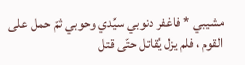مشيبي * فاغفر دنوبي سيِّدي وحوبي ثمّ حمل على القوم ، فلم يزل يُقاتل حتّى قتل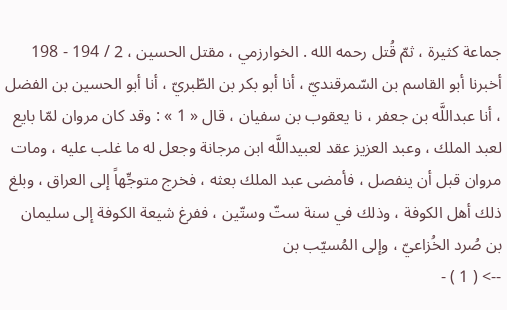جماعة كثيرة ، ثمّ قُتل رحمه الله . الخوارزمي ، مقتل الحسين ، 2 / 194 - 198 أخبرنا أبو القاسم بن السّمرقنديّ ، أنا أبو بكر بن الطّبريّ ، أنا أبو الحسين بن الفضل ، أنا عبداللَّه بن جعفر ، نا يعقوب بن سفيان ، قال « 1 » : وقد كان مروان لمّا بايع لعبد الملك ، وعبد العزيز عقد لعبيداللَّه ابن مرجانة وجعل له ما غلب عليه ، ومات مروان قبل أن ينفصل ، فأمضى عبد الملك بعثه ، فخرج متوجِّهاً إلى العراق ، وبلغ ذلك أهل الكوفة ، وذلك في سنة ستّ وستّين ، ففرغ شيعة الكوفة إلى سليمان بن صُرد الخُزاعيّ ، وإلى المُسيّب بن
--> ( 1 ) -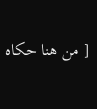[ من هنا حكاه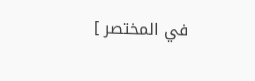في المختصر ]